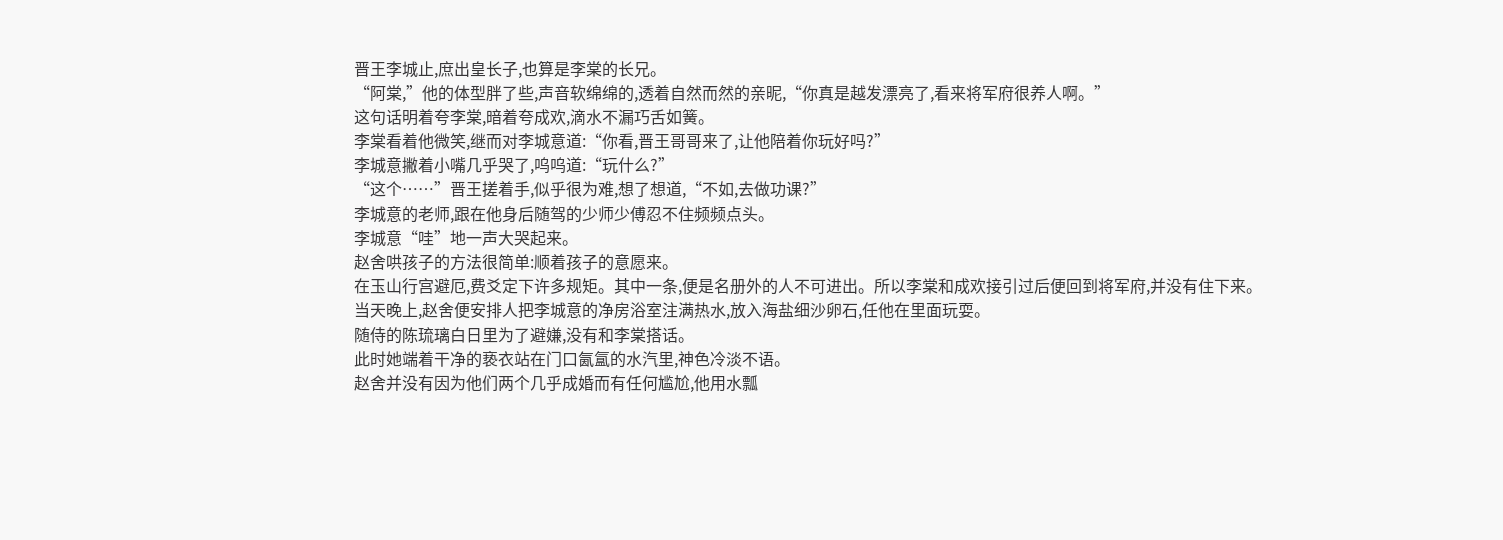晋王李城止,庶出皇长子,也算是李棠的长兄。
“阿棠,”他的体型胖了些,声音软绵绵的,透着自然而然的亲昵,“你真是越发漂亮了,看来将军府很养人啊。”
这句话明着夸李棠,暗着夸成欢,滴水不漏巧舌如簧。
李棠看着他微笑,继而对李城意道:“你看,晋王哥哥来了,让他陪着你玩好吗?”
李城意撇着小嘴几乎哭了,呜呜道:“玩什么?”
“这个……”晋王搓着手,似乎很为难,想了想道,“不如,去做功课?”
李城意的老师,跟在他身后随驾的少师少傅忍不住频频点头。
李城意“哇”地一声大哭起来。
赵舍哄孩子的方法很简单:顺着孩子的意愿来。
在玉山行宫避厄,费爻定下许多规矩。其中一条,便是名册外的人不可进出。所以李棠和成欢接引过后便回到将军府,并没有住下来。
当天晚上,赵舍便安排人把李城意的净房浴室注满热水,放入海盐细沙卵石,任他在里面玩耍。
随侍的陈琉璃白日里为了避嫌,没有和李棠搭话。
此时她端着干净的亵衣站在门口氤氲的水汽里,神色冷淡不语。
赵舍并没有因为他们两个几乎成婚而有任何尴尬,他用水瓢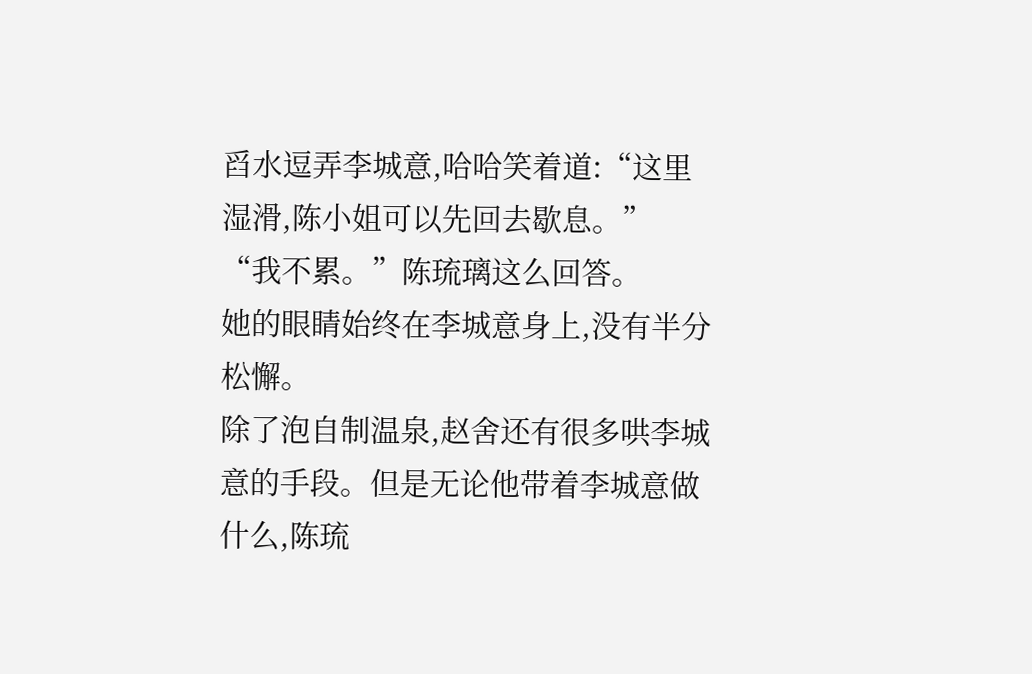舀水逗弄李城意,哈哈笑着道:“这里湿滑,陈小姐可以先回去歇息。”
“我不累。”陈琉璃这么回答。
她的眼睛始终在李城意身上,没有半分松懈。
除了泡自制温泉,赵舍还有很多哄李城意的手段。但是无论他带着李城意做什么,陈琉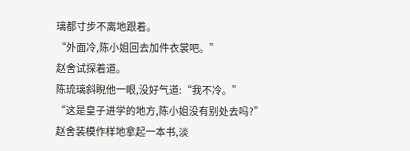璃都寸步不离地跟着。
“外面冷,陈小姐回去加件衣裳吧。”
赵舍试探着道。
陈琉璃斜睨他一眼,没好气道:“我不冷。”
“这是皇子进学的地方,陈小姐没有别处去吗?”
赵舍装模作样地拿起一本书,淡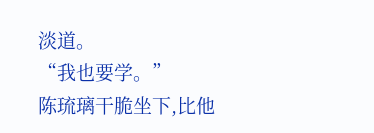淡道。
“我也要学。”
陈琉璃干脆坐下,比他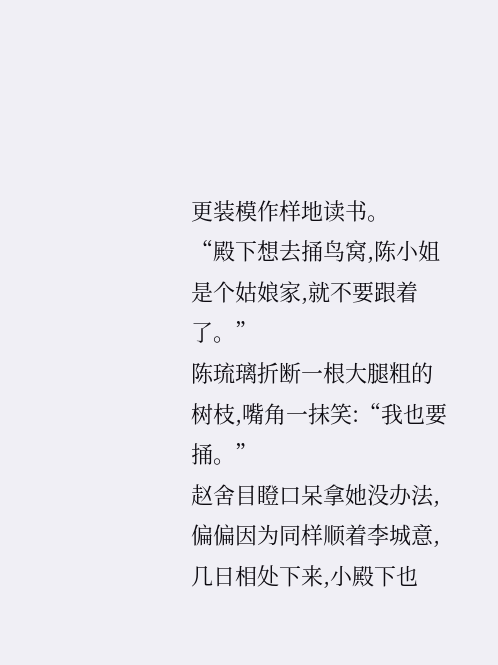更装模作样地读书。
“殿下想去捅鸟窝,陈小姐是个姑娘家,就不要跟着了。”
陈琉璃折断一根大腿粗的树枝,嘴角一抹笑:“我也要捅。”
赵舍目瞪口呆拿她没办法,偏偏因为同样顺着李城意,几日相处下来,小殿下也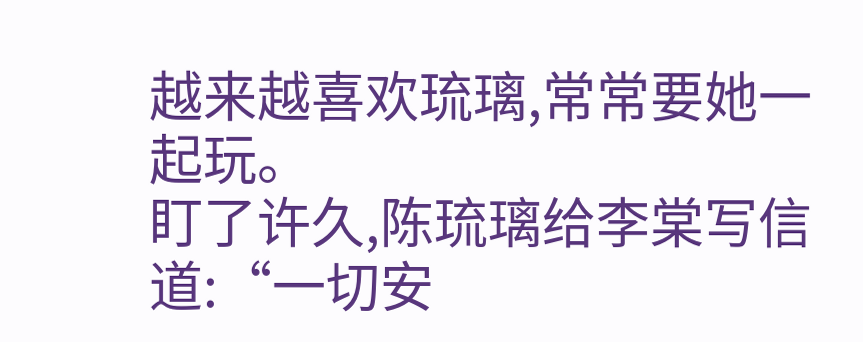越来越喜欢琉璃,常常要她一起玩。
盯了许久,陈琉璃给李棠写信道:“一切安